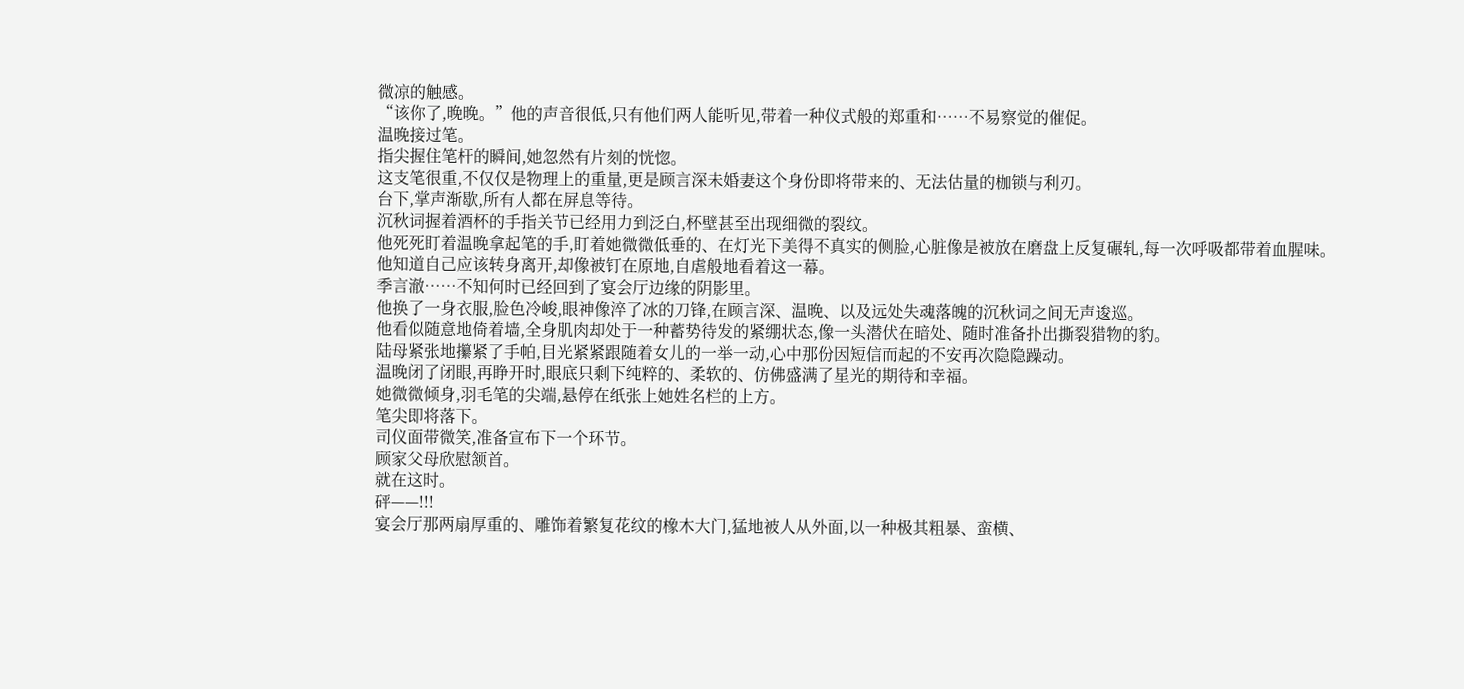微凉的触感。
“该你了,晚晚。”他的声音很低,只有他们两人能听见,带着一种仪式般的郑重和……不易察觉的催促。
温晚接过笔。
指尖握住笔杆的瞬间,她忽然有片刻的恍惚。
这支笔很重,不仅仅是物理上的重量,更是顾言深未婚妻这个身份即将带来的、无法估量的枷锁与利刃。
台下,掌声渐歇,所有人都在屏息等待。
沉秋词握着酒杯的手指关节已经用力到泛白,杯壁甚至出现细微的裂纹。
他死死盯着温晚拿起笔的手,盯着她微微低垂的、在灯光下美得不真实的侧脸,心脏像是被放在磨盘上反复碾轧,每一次呼吸都带着血腥味。
他知道自己应该转身离开,却像被钉在原地,自虐般地看着这一幕。
季言澈……不知何时已经回到了宴会厅边缘的阴影里。
他换了一身衣服,脸色冷峻,眼神像淬了冰的刀锋,在顾言深、温晚、以及远处失魂落魄的沉秋词之间无声逡巡。
他看似随意地倚着墙,全身肌肉却处于一种蓄势待发的紧绷状态,像一头潜伏在暗处、随时准备扑出撕裂猎物的豹。
陆母紧张地攥紧了手帕,目光紧紧跟随着女儿的一举一动,心中那份因短信而起的不安再次隐隐躁动。
温晚闭了闭眼,再睁开时,眼底只剩下纯粹的、柔软的、仿佛盛满了星光的期待和幸福。
她微微倾身,羽毛笔的尖端,悬停在纸张上她姓名栏的上方。
笔尖即将落下。
司仪面带微笑,准备宣布下一个环节。
顾家父母欣慰颔首。
就在这时。
砰——!!!
宴会厅那两扇厚重的、雕饰着繁复花纹的橡木大门,猛地被人从外面,以一种极其粗暴、蛮横、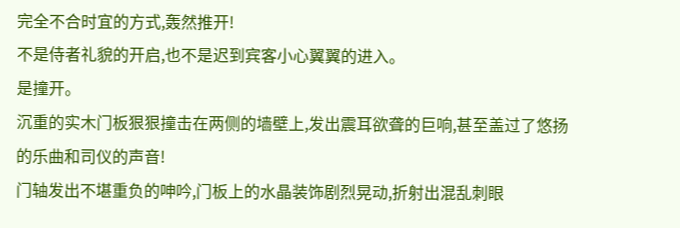完全不合时宜的方式,轰然推开!
不是侍者礼貌的开启,也不是迟到宾客小心翼翼的进入。
是撞开。
沉重的实木门板狠狠撞击在两侧的墙壁上,发出震耳欲聋的巨响,甚至盖过了悠扬的乐曲和司仪的声音!
门轴发出不堪重负的呻吟,门板上的水晶装饰剧烈晃动,折射出混乱刺眼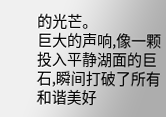的光芒。
巨大的声响,像一颗投入平静湖面的巨石,瞬间打破了所有和谐美好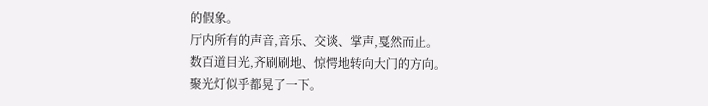的假象。
厅内所有的声音,音乐、交谈、掌声,戛然而止。
数百道目光,齐刷刷地、惊愕地转向大门的方向。
聚光灯似乎都晃了一下。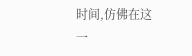时间,仿佛在这一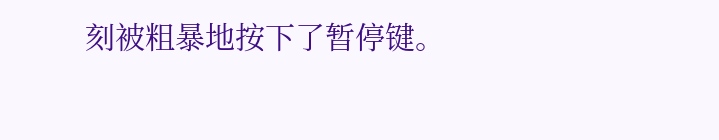刻被粗暴地按下了暂停键。